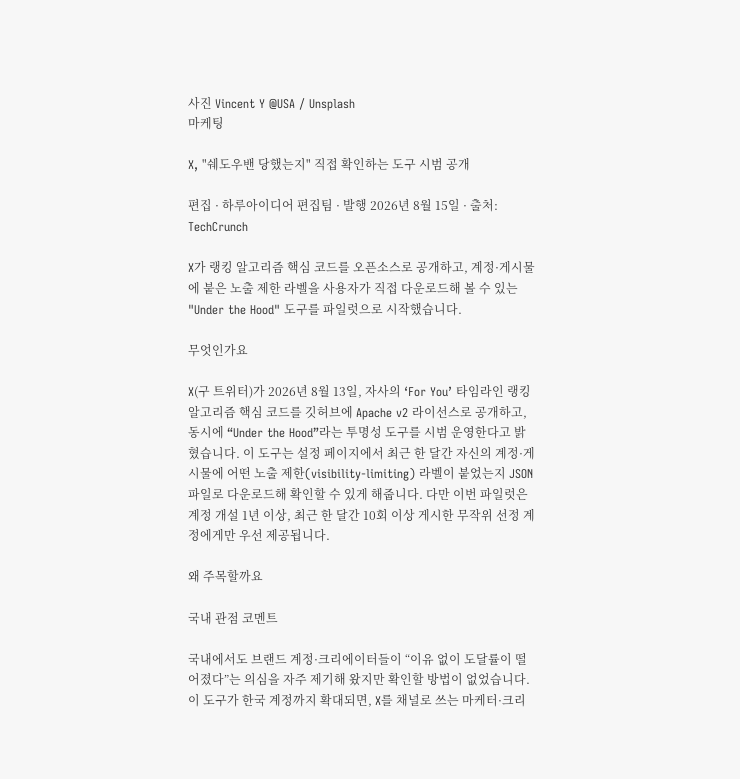사진 Vincent Y @USA / Unsplash
마케팅

X, "쉐도우밴 당했는지" 직접 확인하는 도구 시범 공개

편집 · 하루아이디어 편집팀 · 발행 2026년 8월 15일 · 출처: TechCrunch

X가 랭킹 알고리즘 핵심 코드를 오픈소스로 공개하고, 계정·게시물에 붙은 노출 제한 라벨을 사용자가 직접 다운로드해 볼 수 있는 "Under the Hood" 도구를 파일럿으로 시작했습니다.

무엇인가요

X(구 트위터)가 2026년 8월 13일, 자사의 ‘For You’ 타임라인 랭킹 알고리즘 핵심 코드를 깃허브에 Apache v2 라이선스로 공개하고, 동시에 “Under the Hood”라는 투명성 도구를 시범 운영한다고 밝혔습니다. 이 도구는 설정 페이지에서 최근 한 달간 자신의 계정·게시물에 어떤 노출 제한(visibility-limiting) 라벨이 붙었는지 JSON 파일로 다운로드해 확인할 수 있게 해줍니다. 다만 이번 파일럿은 계정 개설 1년 이상, 최근 한 달간 10회 이상 게시한 무작위 선정 계정에게만 우선 제공됩니다.

왜 주목할까요

국내 관점 코멘트

국내에서도 브랜드 계정·크리에이터들이 “이유 없이 도달률이 떨어졌다”는 의심을 자주 제기해 왔지만 확인할 방법이 없었습니다. 이 도구가 한국 계정까지 확대되면, X를 채널로 쓰는 마케터·크리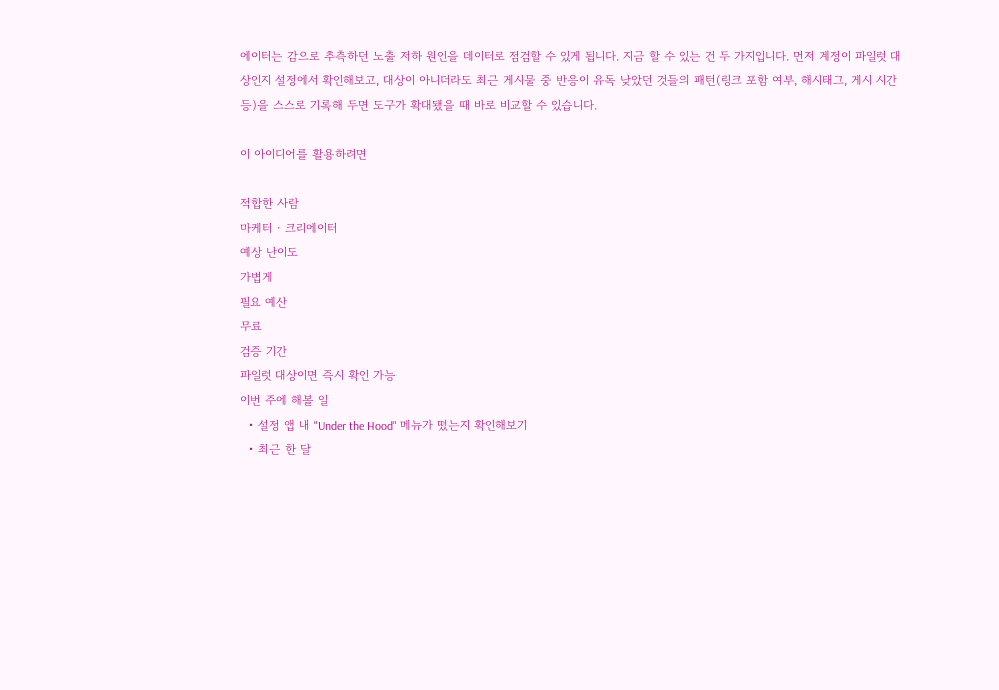에이터는 감으로 추측하던 노출 저하 원인을 데이터로 점검할 수 있게 됩니다. 지금 할 수 있는 건 두 가지입니다. 먼저 계정이 파일럿 대상인지 설정에서 확인해보고, 대상이 아니더라도 최근 게시물 중 반응이 유독 낮았던 것들의 패턴(링크 포함 여부, 해시태그, 게시 시간 등)을 스스로 기록해 두면 도구가 확대됐을 때 바로 비교할 수 있습니다.

이 아이디어를 활용하려면

적합한 사람
마케터 · 크리에이터
예상 난이도
가볍게
필요 예산
무료
검증 기간
파일럿 대상이면 즉시 확인 가능
이번 주에 해볼 일
  • 설정 앱 내 "Under the Hood" 메뉴가 떴는지 확인해보기
  • 최근 한 달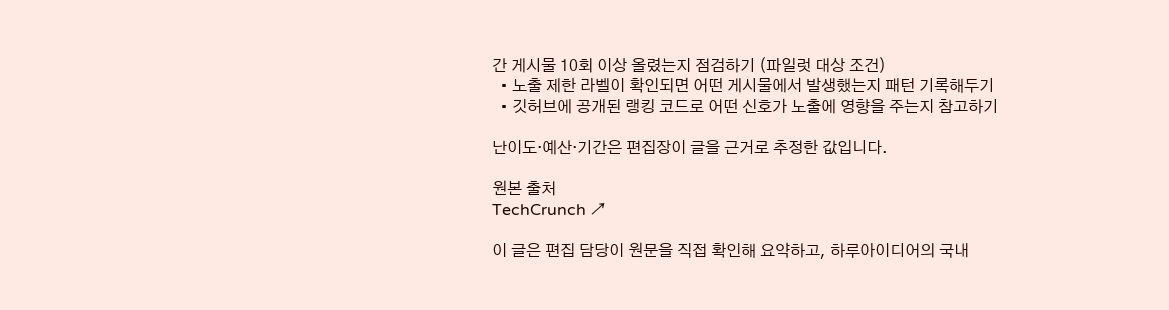간 게시물 10회 이상 올렸는지 점검하기 (파일럿 대상 조건)
  • 노출 제한 라벨이 확인되면 어떤 게시물에서 발생했는지 패턴 기록해두기
  • 깃허브에 공개된 랭킹 코드로 어떤 신호가 노출에 영향을 주는지 참고하기

난이도·예산·기간은 편집장이 글을 근거로 추정한 값입니다.

원본 출처
TechCrunch ↗

이 글은 편집 담당이 원문을 직접 확인해 요약하고, 하루아이디어의 국내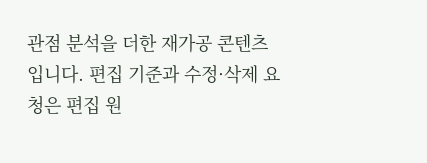관점 분석을 더한 재가공 콘텐츠입니다. 편집 기준과 수정·삭제 요청은 편집 원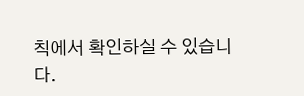칙에서 확인하실 수 있습니다.